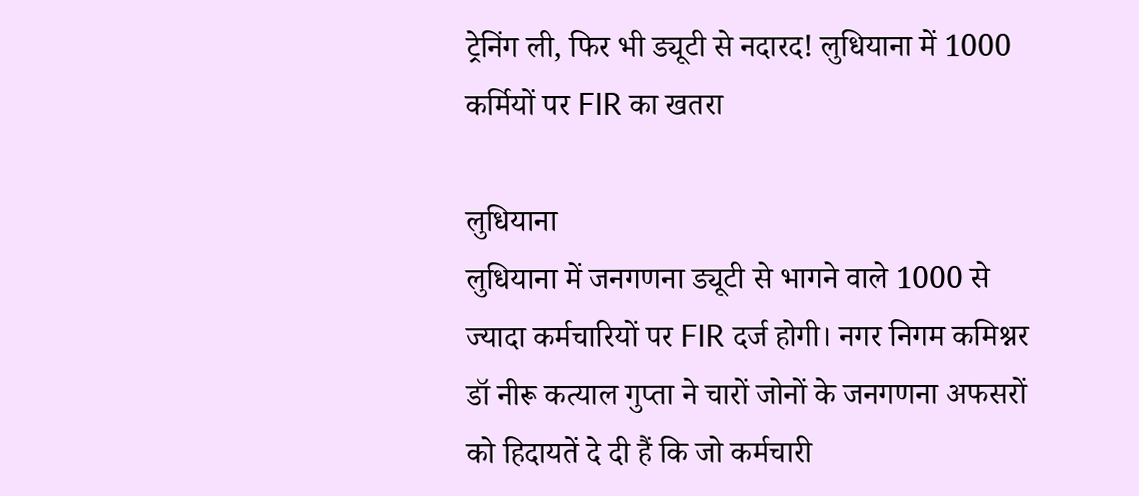ट्रेनिंग ली, फिर भी ड्यूटी से नदारद! लुधियाना में 1000 कर्मियों पर FIR का खतरा

लुधियाना
लुधियाना में जनगणना ड्यूटी से भागने वाले 1000 से ज्यादा कर्मचारियों पर FIR दर्ज होगी। नगर निगम कमिश्नर डॉ नीरू कत्याल गुप्ता ने चारों जोनों के जनगणना अफसरों को हिदायतें दे दी हैं कि जो कर्मचारी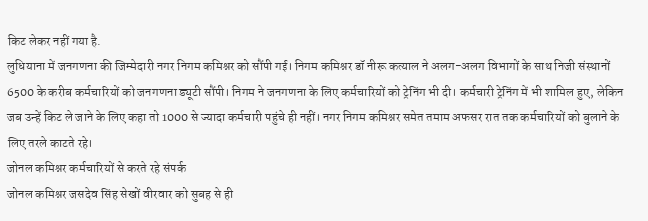किट लेकर नहीं गया है.
लुधियाना में जनगणना की जिम्मेदारी नगर निगम कमिश्नर को सौंपी गई। निगम कमिश्नर डॉ नीरू कत्याल ने अलग-अलग विभागों के साथ निजी संस्थानों 6500 के करीब कर्मचारियों को जनगणना ड्यूटी सौंपी। निगम ने जनगणना के लिए कर्मचारियों को ट्रेनिंग भी दी। कर्मचारी ट्रेनिंग में भी शामिल हुए, लेकिन जब उन्हें किट ले जाने के लिए कहा तो 1000 से ज्यादा कर्मचारी पहुंचे ही नहीं। नगर निगम कमिश्नर समेत तमाम अफसर रात तक कर्मचारियों को बुलाने के लिए तरले काटते रहे।
जोनल कमिश्नर कर्मचारियों से करते रहे संपर्क
जोनल कमिश्नर जसदेव सिंह सेखों वीरवार को सुबह से ही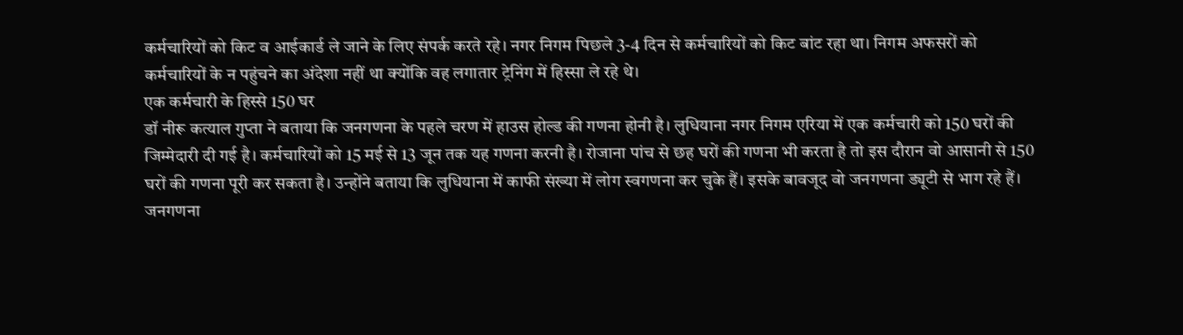कर्मचारियों को किट व आईकार्ड ले जाने के लिए संपर्क करते रहे। नगर निगम पिछले 3-4 दिन से कर्मचारियों को किट बांट रहा था। निगम अफसरों को कर्मचारियों के न पहुंचने का अंदेशा नहीं था क्योंकि वह लगातार ट्रेनिंग में हिस्सा ले रहे थे।
एक कर्मचारी के हिस्से 150 घर
डॉ नीरू कत्याल गुप्ता ने बताया कि जनगणना के पहले चरण में हाउस होल्ड की गणना होनी है। लुधियाना नगर निगम एरिया में एक कर्मचारी को 150 घरों की जिम्मेदारी दी गई है। कर्मचारियों को 15 मई से 13 जून तक यह गणना करनी है। रोजाना पांच से छह घरों की गणना भी करता है तो इस दौरान वो आसानी से 150 घरों की गणना पूरी कर सकता है। उन्होंने बताया कि लुधियाना में काफी संख्या में लोग स्वगणना कर चुके हैं। इसके बावजूद वो जनगणना ड्यूटी से भाग रहे हैं।
जनगणना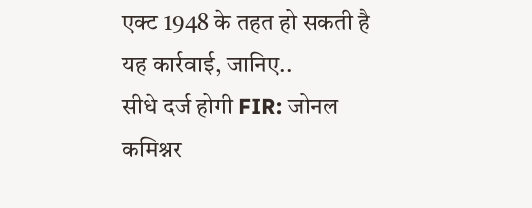एक्ट 1948 के तहत हो सकती है यह कार्रवाई, जानिए..
सीधे दर्ज होगी FIR: जोनल कमिश्नर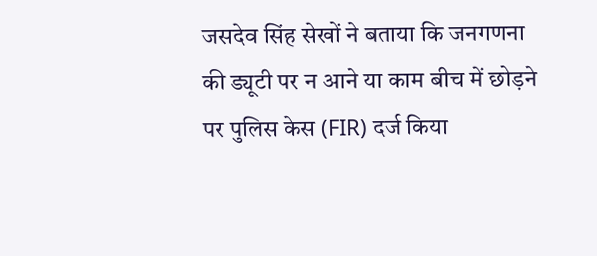जसदेव सिंह सेखों ने बताया कि जनगणना की ड्यूटी पर न आने या काम बीच में छोड़ने पर पुलिस केस (FIR) दर्ज किया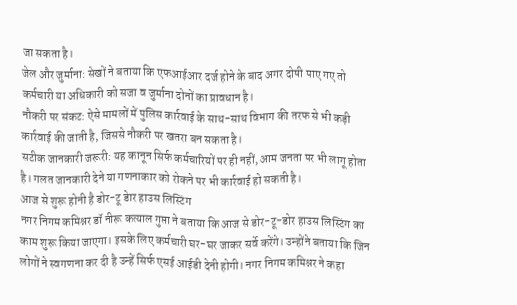जा सकता है।
जेल और जुर्माना: सेखों ने बताया कि एफआईआर दर्ज होने के बाद अगर दोषी पाए गए तो कर्मचारी या अधिकारी को सजा व जुर्माना दोनों का प्रावधान है।
नौकरी पर संकट: ऐसे मामलों में पुलिस कार्रवाई के साथ-साथ विभाग की तरफ से भी कड़ी कार्रवाई की जाती है, जिससे नौकरी पर खतरा बन सकता है।
सटीक जानकारी जरूरी: यह कानून सिर्फ कर्मचारियों पर ही नहीं, आम जनता पर भी लागू होता है। गलत जानकारी देने या गणनाकार को रोकने पर भी कार्रवाई हो सकती है।
आज से शुरू होनी है डोर-टू डेार हाउस लिस्टिंग
नगर निगम कमिश्नर डॉ नीरू कत्याल गुप्ता ने बताया कि आज से डोर-टू-डोर हाउस लिस्टिंग का काम शुरू किया जाएगा। इसके लिए कर्मचारी घर-घर जाकर सर्वे करेंगे। उन्होंने बताया कि जिन लोगों ने स्वगणना कर दी है उन्हें सिर्फ एसई आईडी देनी होगी। नगर निगम कमिश्नर ने कहा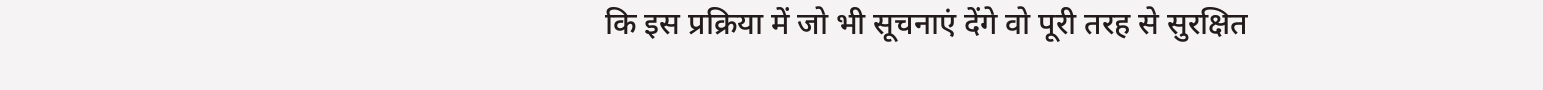कि इस प्रक्रिया में जो भी सूचनाएं देंगे वो पूरी तरह से सुरक्षित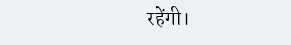रहेंगी।